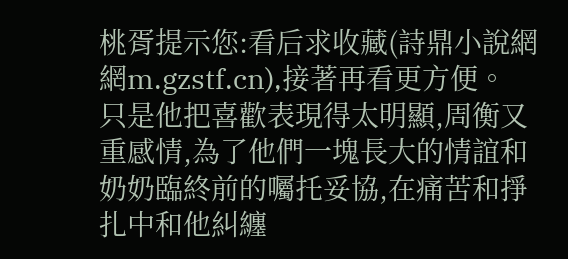桃胥提示您:看后求收藏(詩鼎小說網網m.gzstf.cn),接著再看更方便。
只是他把喜歡表現得太明顯,周衡又重感情,為了他們一塊長大的情誼和奶奶臨終前的囑托妥協,在痛苦和掙扎中和他糾纏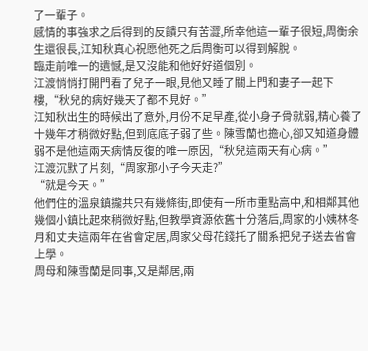了一輩子。
感情的事強求之后得到的反饋只有苦澀,所幸他這一輩子很短,周衡余生還很長,江知秋真心祝愿他死之后周衡可以得到解脫。
臨走前唯一的遺憾,是又沒能和他好好道個別。
江渡悄悄打開門看了兒子一眼,見他又睡了關上門和妻子一起下樓,“秋兒的病好幾天了都不見好。”
江知秋出生的時候出了意外,月份不足早產,從小身子骨就弱,精心養了十幾年才稍微好點,但到底底子弱了些。陳雪蘭也擔心,卻又知道身體弱不是他這兩天病情反復的唯一原因,“秋兒這兩天有心病。”
江渡沉默了片刻,“周家那小子今天走?”
“就是今天。”
他們住的溫泉鎮攏共只有幾條街,即使有一所市重點高中,和相鄰其他幾個小鎮比起來稍微好點,但教學資源依舊十分落后,周家的小姨林冬月和丈夫這兩年在省會定居,周家父母花錢托了關系把兒子送去省會上學。
周母和陳雪蘭是同事,又是鄰居,兩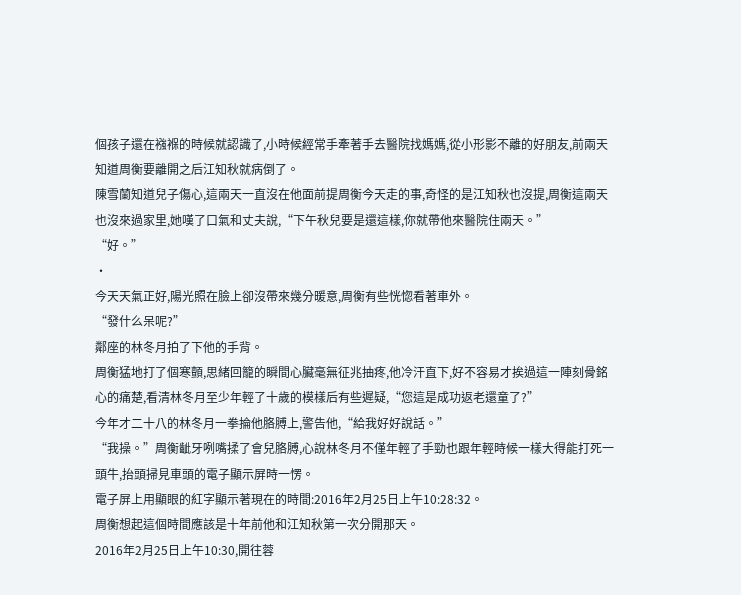個孩子還在襁褓的時候就認識了,小時候經常手牽著手去醫院找媽媽,從小形影不離的好朋友,前兩天知道周衡要離開之后江知秋就病倒了。
陳雪蘭知道兒子傷心,這兩天一直沒在他面前提周衡今天走的事,奇怪的是江知秋也沒提,周衡這兩天也沒來過家里,她嘆了口氣和丈夫說,“下午秋兒要是還這樣,你就帶他來醫院住兩天。”
“好。”
·
今天天氣正好,陽光照在臉上卻沒帶來幾分暖意,周衡有些恍惚看著車外。
“發什么呆呢?”
鄰座的林冬月拍了下他的手背。
周衡猛地打了個寒顫,思緒回籠的瞬間心臟毫無征兆抽疼,他冷汗直下,好不容易才挨過這一陣刻骨銘心的痛楚,看清林冬月至少年輕了十歲的模樣后有些遲疑,“您這是成功返老還童了?”
今年才二十八的林冬月一拳掄他胳膊上,警告他,“給我好好說話。”
“我操。”周衡齜牙咧嘴揉了會兒胳膊,心說林冬月不僅年輕了手勁也跟年輕時候一樣大得能打死一頭牛,抬頭掃見車頭的電子顯示屏時一愣。
電子屏上用顯眼的紅字顯示著現在的時間:2016年2月25日上午10:28:32。
周衡想起這個時間應該是十年前他和江知秋第一次分開那天。
2016年2月25日上午10:30,開往蓉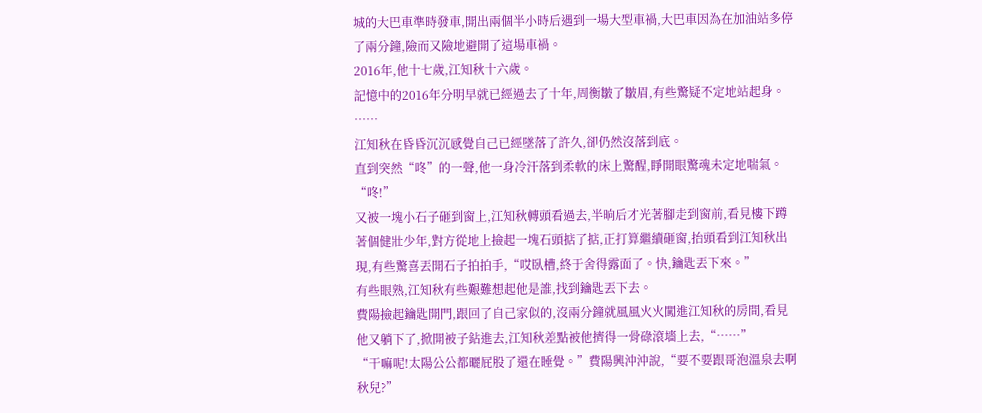城的大巴車準時發車,開出兩個半小時后遇到一場大型車禍,大巴車因為在加油站多停了兩分鐘,險而又險地避開了這場車禍。
2016年,他十七歲,江知秋十六歲。
記憶中的2016年分明早就已經過去了十年,周衡皺了皺眉,有些驚疑不定地站起身。
……
江知秋在昏昏沉沉感覺自己已經墜落了許久,卻仍然沒落到底。
直到突然“咚”的一聲,他一身冷汗落到柔軟的床上驚醒,睜開眼驚魂未定地喘氣。
“咚!”
又被一塊小石子砸到窗上,江知秋轉頭看過去,半晌后才光著腳走到窗前,看見樓下蹲著個健壯少年,對方從地上撿起一塊石頭掂了掂,正打算繼續砸窗,抬頭看到江知秋出現,有些驚喜丟開石子拍拍手,“哎臥槽,終于舍得露面了。快,鑰匙丟下來。”
有些眼熟,江知秋有些艱難想起他是誰,找到鑰匙丟下去。
費陽撿起鑰匙開門,跟回了自己家似的,沒兩分鐘就風風火火闖進江知秋的房間,看見他又躺下了,掀開被子鉆進去,江知秋差點被他擠得一骨碌滾墻上去,“……”
“干嘛呢!太陽公公都曬屁股了還在睡覺。”費陽興沖沖說,“要不要跟哥泡溫泉去啊秋兒?”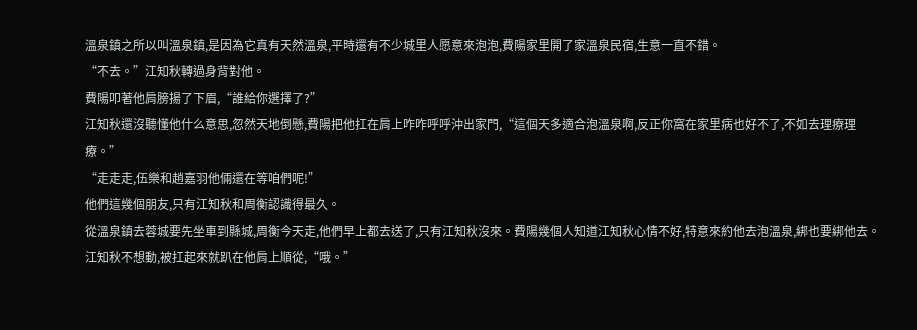溫泉鎮之所以叫溫泉鎮,是因為它真有天然溫泉,平時還有不少城里人愿意來泡泡,費陽家里開了家溫泉民宿,生意一直不錯。
“不去。”江知秋轉過身背對他。
費陽叩著他肩膀揚了下眉,“誰給你選擇了?”
江知秋還沒聽懂他什么意思,忽然天地倒懸,費陽把他扛在肩上咋咋呼呼沖出家門,“這個天多適合泡溫泉啊,反正你窩在家里病也好不了,不如去理療理療。”
“走走走,伍樂和趙嘉羽他倆還在等咱們呢!”
他們這幾個朋友,只有江知秋和周衡認識得最久。
從溫泉鎮去蓉城要先坐車到縣城,周衡今天走,他們早上都去送了,只有江知秋沒來。費陽幾個人知道江知秋心情不好,特意來約他去泡溫泉,綁也要綁他去。
江知秋不想動,被扛起來就趴在他肩上順從,“哦。”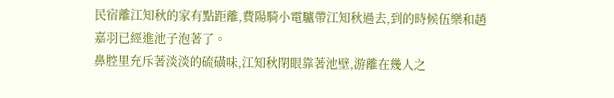民宿離江知秋的家有點距離,費陽騎小電驢帶江知秋過去,到的時候伍樂和趙嘉羽已經進池子泡著了。
鼻腔里充斥著淡淡的硫磺味,江知秋閉眼靠著池壁,游離在幾人之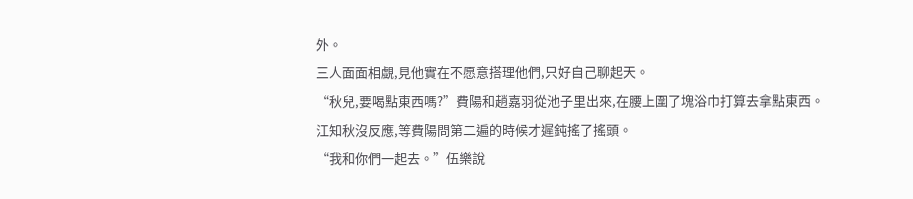外。
三人面面相覷,見他實在不愿意搭理他們,只好自己聊起天。
“秋兒,要喝點東西嗎?”費陽和趙嘉羽從池子里出來,在腰上圍了塊浴巾打算去拿點東西。
江知秋沒反應,等費陽問第二遍的時候才遲鈍搖了搖頭。
“我和你們一起去。”伍樂說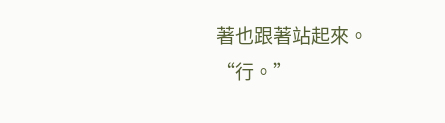著也跟著站起來。
“行。”